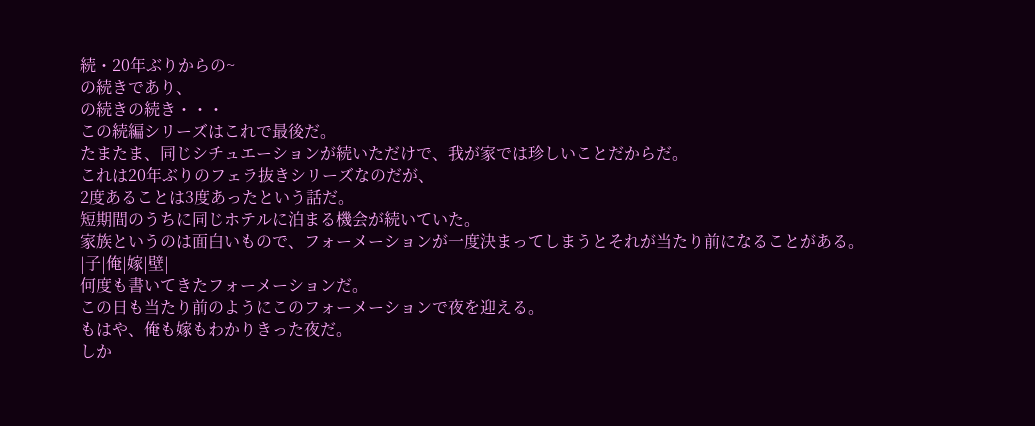続・20年ぶりからの~
の続きであり、
の続きの続き・・・
この続編シリーズはこれで最後だ。
たまたま、同じシチュエーションが続いただけで、我が家では珍しいことだからだ。
これは20年ぶりのフェラ抜きシリーズなのだが、
2度あることは3度あったという話だ。
短期間のうちに同じホテルに泊まる機会が続いていた。
家族というのは面白いもので、フォーメーションが一度決まってしまうとそれが当たり前になることがある。
|子|俺|嫁|壁|
何度も書いてきたフォーメーションだ。
この日も当たり前のようにこのフォーメーションで夜を迎える。
もはや、俺も嫁もわかりきった夜だ。
しか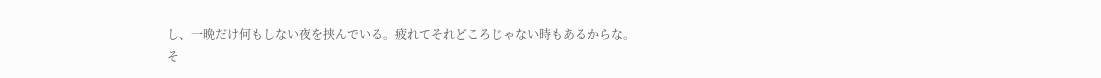し、一晩だけ何もしない夜を挟んでいる。疲れてそれどころじゃない時もあるからな。
そ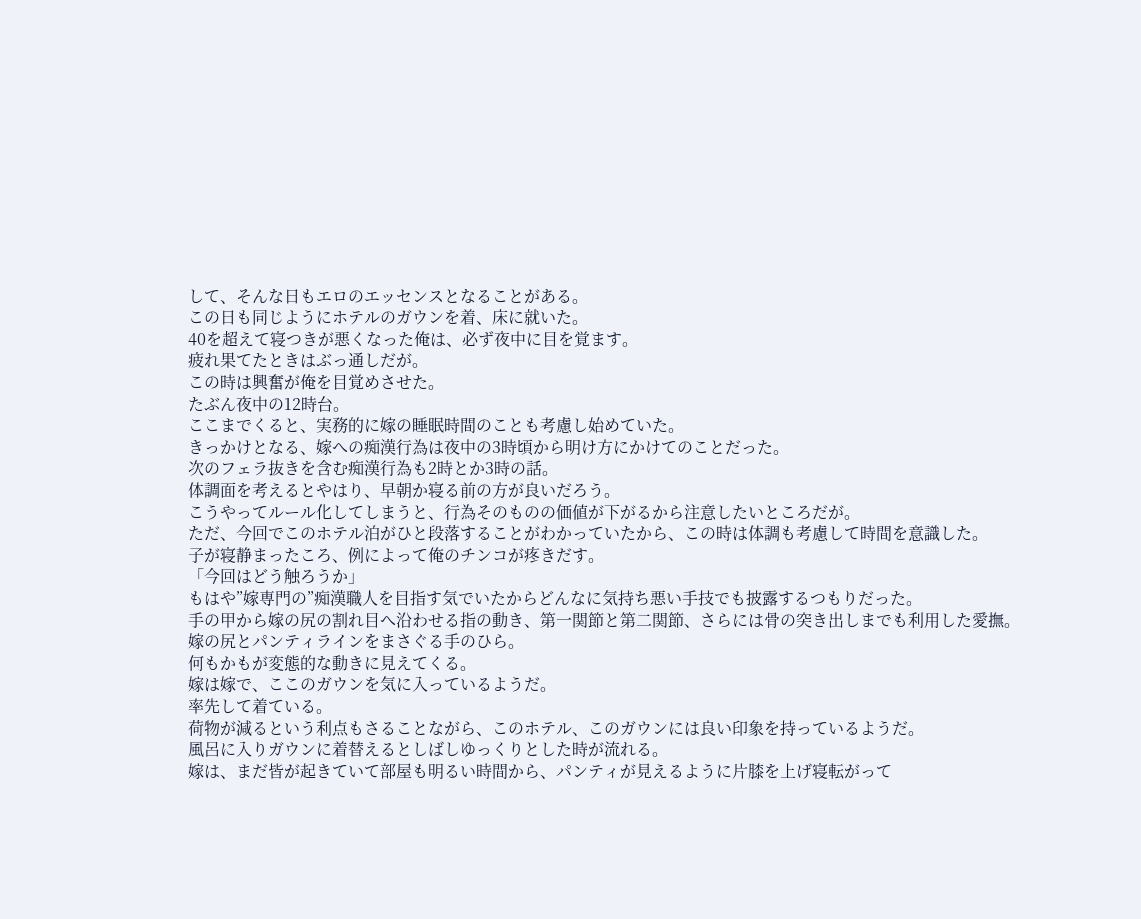して、そんな日もエロのエッセンスとなることがある。
この日も同じようにホテルのガウンを着、床に就いた。
40を超えて寝つきが悪くなった俺は、必ず夜中に目を覚ます。
疲れ果てたときはぶっ通しだが。
この時は興奮が俺を目覚めさせた。
たぶん夜中の12時台。
ここまでくると、実務的に嫁の睡眠時間のことも考慮し始めていた。
きっかけとなる、嫁への痴漢行為は夜中の3時頃から明け方にかけてのことだった。
次のフェラ抜きを含む痴漢行為も2時とか3時の話。
体調面を考えるとやはり、早朝か寝る前の方が良いだろう。
こうやってルール化してしまうと、行為そのものの価値が下がるから注意したいところだが。
ただ、今回でこのホテル泊がひと段落することがわかっていたから、この時は体調も考慮して時間を意識した。
子が寝静まったころ、例によって俺のチンコが疼きだす。
「今回はどう触ろうか」
もはや”嫁専門の”痴漢職人を目指す気でいたからどんなに気持ち悪い手技でも披露するつもりだった。
手の甲から嫁の尻の割れ目へ沿わせる指の動き、第一関節と第二関節、さらには骨の突き出しまでも利用した愛撫。
嫁の尻とパンティラインをまさぐる手のひら。
何もかもが変態的な動きに見えてくる。
嫁は嫁で、ここのガウンを気に入っているようだ。
率先して着ている。
荷物が減るという利点もさることながら、このホテル、このガウンには良い印象を持っているようだ。
風呂に入りガウンに着替えるとしばしゆっくりとした時が流れる。
嫁は、まだ皆が起きていて部屋も明るい時間から、パンティが見えるように片膝を上げ寝転がって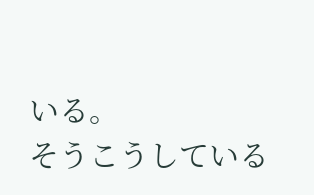いる。
そうこうしている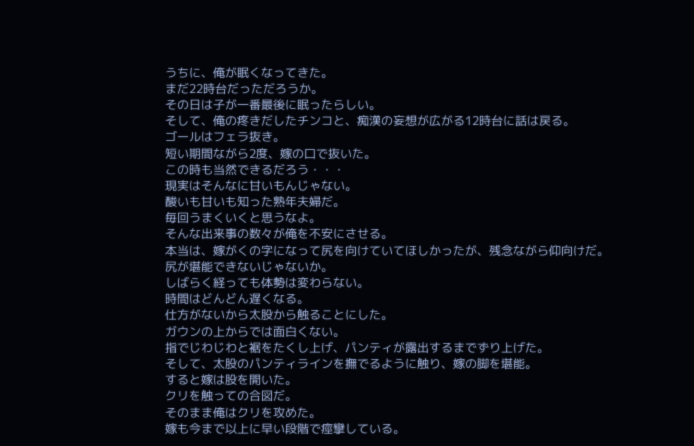うちに、俺が眠くなってきた。
まだ22時台だっただろうか。
その日は子が一番最後に眠ったらしい。
そして、俺の疼きだしたチンコと、痴漢の妄想が広がる12時台に話は戻る。
ゴールはフェラ抜き。
短い期間ながら2度、嫁の口で抜いた。
この時も当然できるだろう・・・
現実はそんなに甘いもんじゃない。
酸いも甘いも知った熟年夫婦だ。
毎回うまくいくと思うなよ。
そんな出来事の数々が俺を不安にさせる。
本当は、嫁がくの字になって尻を向けていてほしかったが、残念ながら仰向けだ。
尻が堪能できないじゃないか。
しばらく経っても体勢は変わらない。
時間はどんどん遅くなる。
仕方がないから太股から触ることにした。
ガウンの上からでは面白くない。
指でじわじわと裾をたくし上げ、パンティが露出するまでずり上げた。
そして、太股のパンティラインを撫でるように触り、嫁の脚を堪能。
すると嫁は股を開いた。
クリを触っての合図だ。
そのまま俺はクリを攻めた。
嫁も今まで以上に早い段階で痙攣している。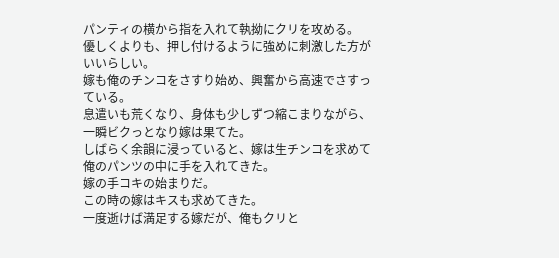パンティの横から指を入れて執拗にクリを攻める。
優しくよりも、押し付けるように強めに刺激した方がいいらしい。
嫁も俺のチンコをさすり始め、興奮から高速でさすっている。
息遣いも荒くなり、身体も少しずつ縮こまりながら、一瞬ビクっとなり嫁は果てた。
しばらく余韻に浸っていると、嫁は生チンコを求めて俺のパンツの中に手を入れてきた。
嫁の手コキの始まりだ。
この時の嫁はキスも求めてきた。
一度逝けば満足する嫁だが、俺もクリと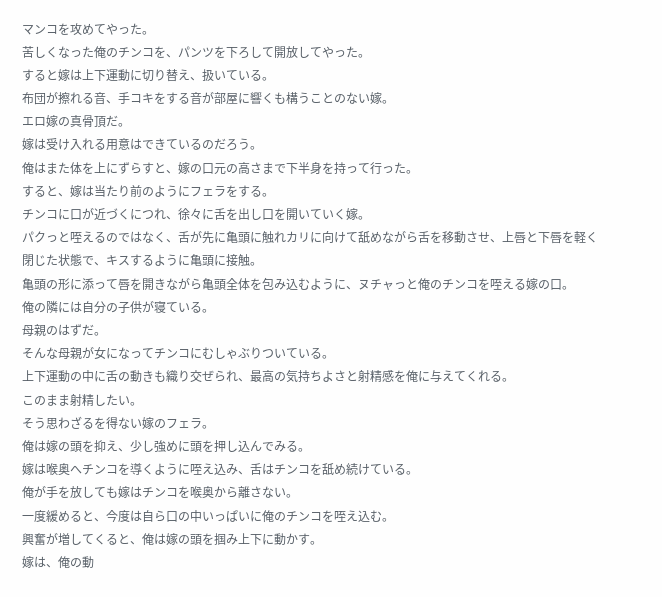マンコを攻めてやった。
苦しくなった俺のチンコを、パンツを下ろして開放してやった。
すると嫁は上下運動に切り替え、扱いている。
布団が擦れる音、手コキをする音が部屋に響くも構うことのない嫁。
エロ嫁の真骨頂だ。
嫁は受け入れる用意はできているのだろう。
俺はまた体を上にずらすと、嫁の口元の高さまで下半身を持って行った。
すると、嫁は当たり前のようにフェラをする。
チンコに口が近づくにつれ、徐々に舌を出し口を開いていく嫁。
パクっと咥えるのではなく、舌が先に亀頭に触れカリに向けて舐めながら舌を移動させ、上唇と下唇を軽く閉じた状態で、キスするように亀頭に接触。
亀頭の形に添って唇を開きながら亀頭全体を包み込むように、ヌチャっと俺のチンコを咥える嫁の口。
俺の隣には自分の子供が寝ている。
母親のはずだ。
そんな母親が女になってチンコにむしゃぶりついている。
上下運動の中に舌の動きも織り交ぜられ、最高の気持ちよさと射精感を俺に与えてくれる。
このまま射精したい。
そう思わざるを得ない嫁のフェラ。
俺は嫁の頭を抑え、少し強めに頭を押し込んでみる。
嫁は喉奥へチンコを導くように咥え込み、舌はチンコを舐め続けている。
俺が手を放しても嫁はチンコを喉奥から離さない。
一度緩めると、今度は自ら口の中いっぱいに俺のチンコを咥え込む。
興奮が増してくると、俺は嫁の頭を掴み上下に動かす。
嫁は、俺の動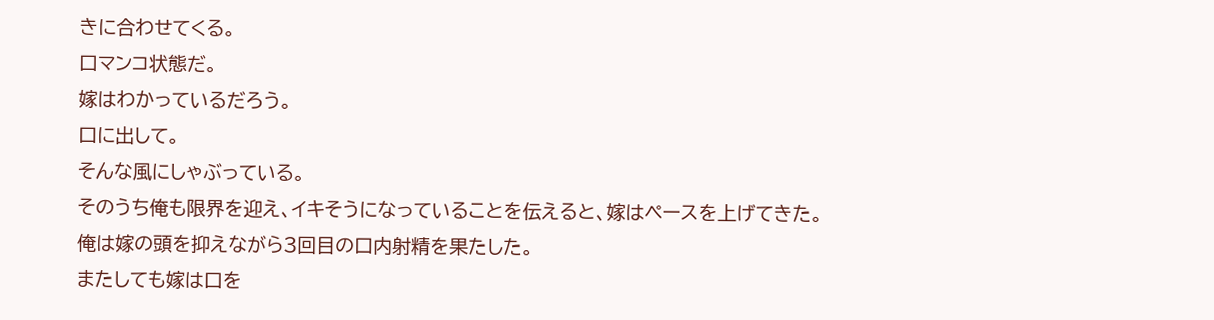きに合わせてくる。
口マンコ状態だ。
嫁はわかっているだろう。
口に出して。
そんな風にしゃぶっている。
そのうち俺も限界を迎え、イキそうになっていることを伝えると、嫁はペースを上げてきた。
俺は嫁の頭を抑えながら3回目の口内射精を果たした。
またしても嫁は口を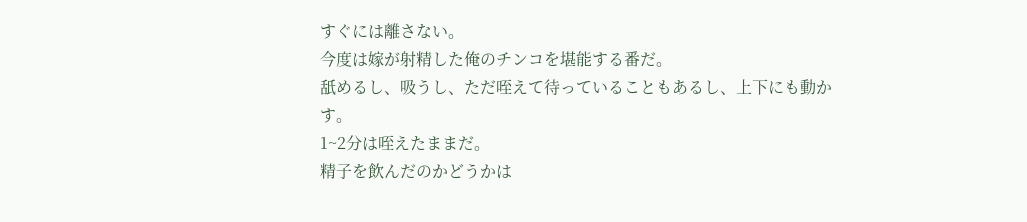すぐには離さない。
今度は嫁が射精した俺のチンコを堪能する番だ。
舐めるし、吸うし、ただ咥えて待っていることもあるし、上下にも動かす。
1~2分は咥えたままだ。
精子を飲んだのかどうかは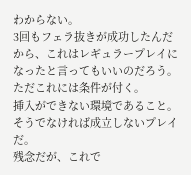わからない。
3回もフェラ抜きが成功したんだから、これはレギュラープレイになったと言ってもいいのだろう。
ただこれには条件が付く。
挿入ができない環境であること。
そうでなければ成立しないプレイだ。
残念だが、これで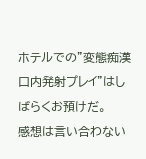ホテルでの”変態痴漢口内発射プレイ”はしばらくお預けだ。
感想は言い合わない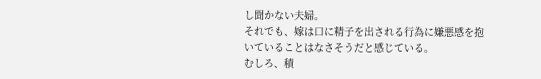し聞かない夫婦。
それでも、嫁は口に精子を出される行為に嫌悪感を抱いていることはなさそうだと感じている。
むしろ、積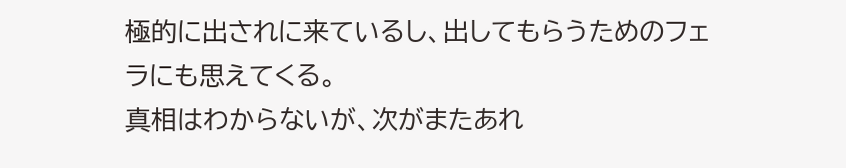極的に出されに来ているし、出してもらうためのフェラにも思えてくる。
真相はわからないが、次がまたあれ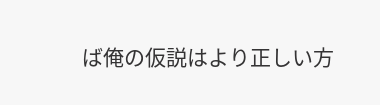ば俺の仮説はより正しい方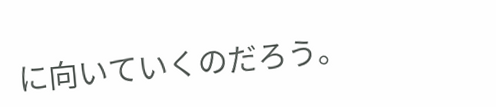に向いていくのだろう。